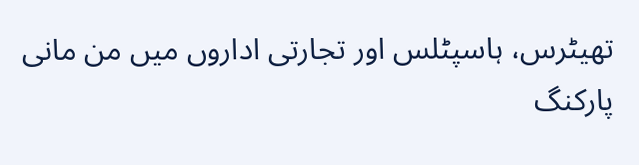تھیٹرس، ہاسپٹلس اور تجارتی اداروں میں من مانی پارکنگ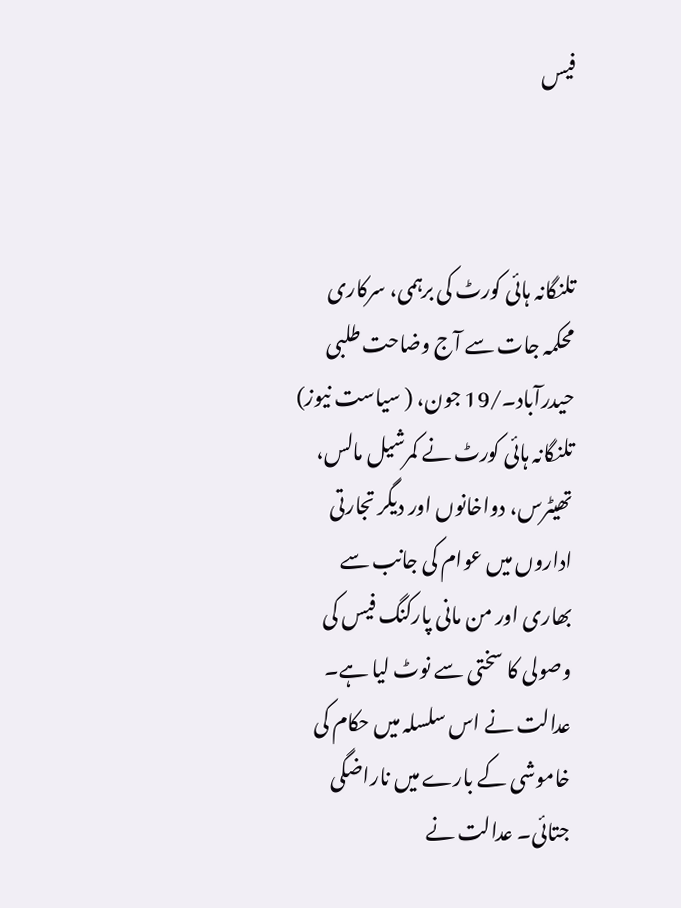فیس



تلنگانہ ہائی کورٹ کی برہمی، سرکاری محکمہ جات سے آج وضاحت طلبی
حیدرآباد۔/19 جون، ( سیاست نیوز) تلنگانہ ہائی کورٹ نے کمرشیل مالس، تھیٹرس، دواخانوں اور دیگر تجارتی اداروں میں عوام کی جانب سے بھاری اور من مانی پارکنگ فیس کی وصولی کا سختی سے نوٹ لیا ہے۔ عدالت نے اس سلسلہ میں حکام کی خاموشی کے بارے میں ناراضگی جتائی۔ عدالت نے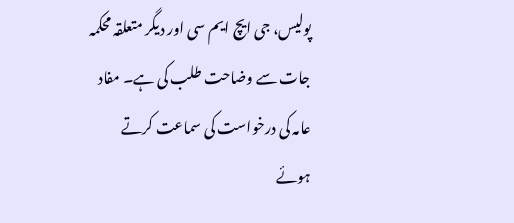پولیس، جی ایچ ایم سی اور دیگر متعلقہ محکمہ جات سے وضاحت طلب کی ہے۔ مفاد عامہ کی درخواست کی سماعت کرتے ہوئے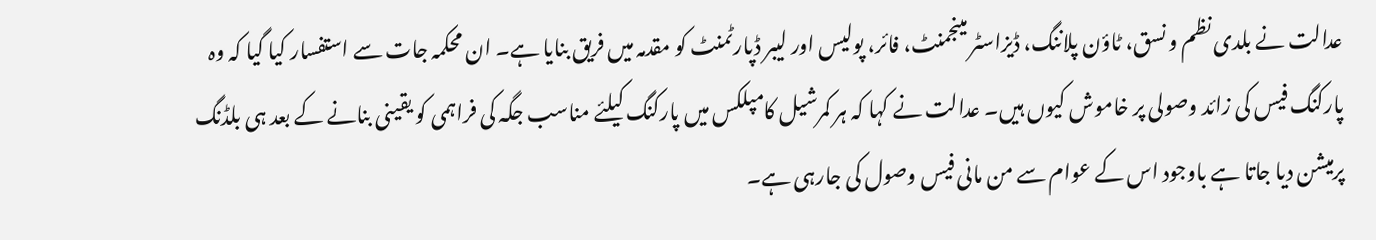عدالت نے بلدی نظم و نسق، ٹاؤن پلاننگ، ڈیزاسٹر مینجمنٹ، فائر، پولیس اور لیبر ڈپارٹمنٹ کو مقدمہ میں فریق بنایا ہے۔ ان محکمہ جات سے استفسار کیا گیا کہ وہ پارکنگ فیس کی زائد وصولی پر خاموش کیوں ہیں۔ عدالت نے کہا کہ ہر کمرشیل کامپلکس میں پارکنگ کیلئے مناسب جگہ کی فراہمی کو یقینی بنانے کے بعد ہی بلڈنگ پرمیشن دیا جاتا ہے باوجود اس کے عوام سے من مانی فیس وصول کی جارہی ہے۔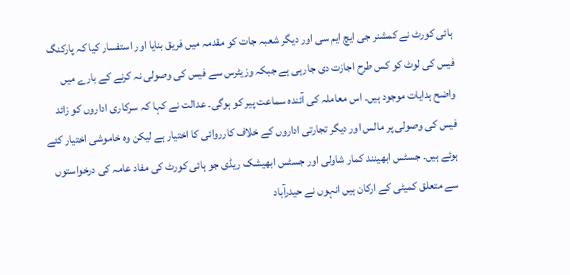ہائی کورٹ نے کمشنر جی ایچ ایم سی اور دیگر شعبہ جات کو مقدمہ میں فریق بنایا اور استفسار کیا کہ پارکنگ فیس کی لوٹ کو کس طرح اجازت دی جارہی ہے جبکہ وزیٹرس سے فیس کی وصولی نہ کرنے کے بارے میں واضح ہدایات موجود ہیں۔ اس معاملہ کی آئندہ سماعت پیر کو ہوگی۔ عدالت نے کہا کہ سرکاری اداروں کو زائد فیس کی وصولی پر مالس اور دیگر تجارتی اداروں کے خلاف کارروائی کا اختیار ہے لیکن وہ خاموشی اختیار کئے ہوئے ہیں۔ جسٹس ابھینند کمار شاولی اور جسٹس ابھیشک ریڈی جو ہائی کورٹ کی مفاد عامہ کی درخواستوں سے متعلق کمیٹی کے ارکان ہیں انہوں نے حیدرآباد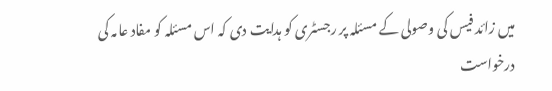میں زائد فیس کی وصولی کے مسئلہ پر رجسٹری کو ہدایت دی کہ اس مسئلہ کو مفاد عامہ کی درخواست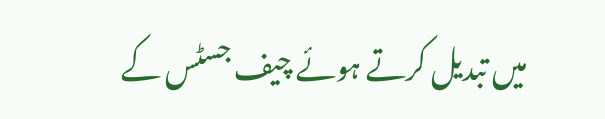میں تبدیل کرتے ہوئے چیف جسٹس کے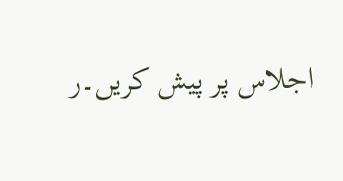اجلاس پر پیش کریں۔ر